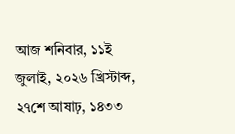আজ শনিবার, ১১ই জুলাই, ২০২৬ খ্রিস্টাব্দ, ২৭শে আষাঢ়, ১৪৩৩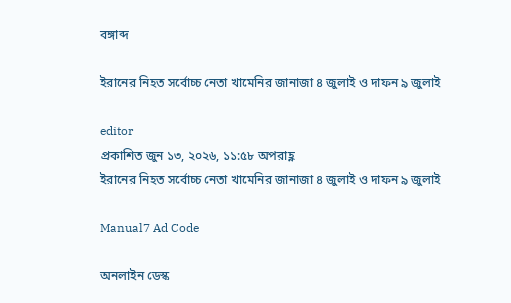বঙ্গাব্দ

ইরানের নিহত সর্বোচ্চ নেতা খামেনির জানাজা ৪ জুলাই ও দাফন ৯ জুলাই

editor
প্রকাশিত জুন ১৩, ২০২৬, ১১:৫৮ অপরাহ্ণ
ইরানের নিহত সর্বোচ্চ নেতা খামেনির জানাজা ৪ জুলাই ও দাফন ৯ জুলাই

Manual7 Ad Code

অনলাইন ডেস্ক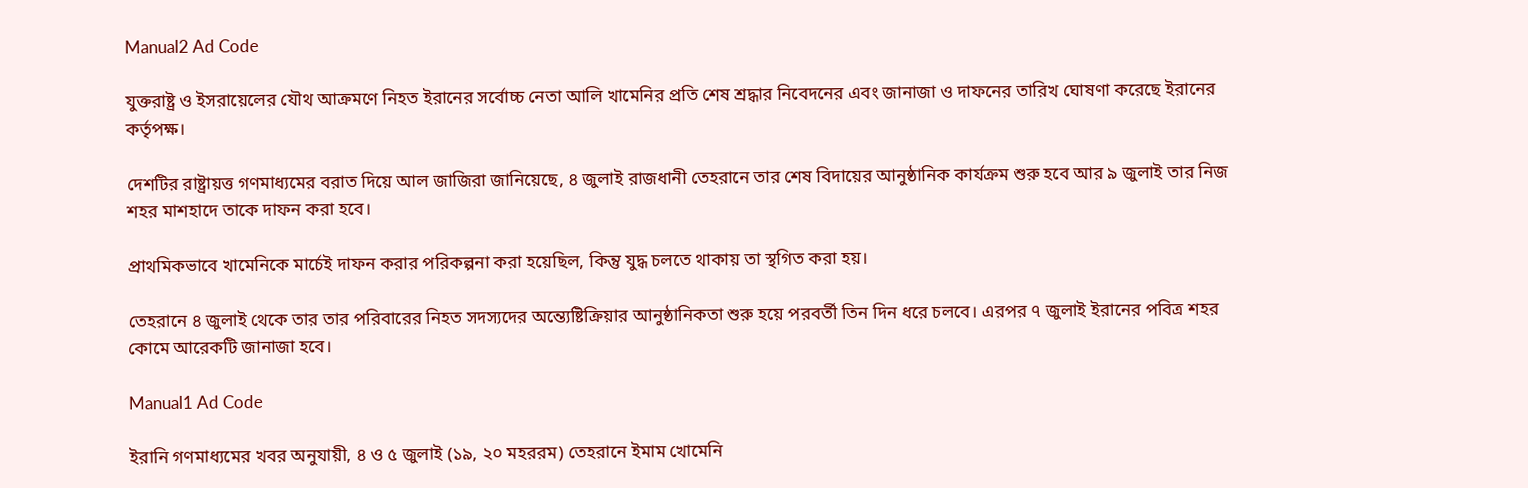Manual2 Ad Code

যুক্তরাষ্ট্র ও ইসরায়েলের যৌথ আক্রমণে নিহত ইরানের সর্বোচ্চ নেতা আলি খামেনির প্রতি শেষ শ্রদ্ধার নিবেদনের এবং জানাজা ও দাফনের তারিখ ঘোষণা করেছে ইরানের কর্তৃপক্ষ।

দেশটির রাষ্ট্রায়ত্ত গণমাধ্যমের বরাত দিয়ে আল জাজিরা জানিয়েছে, ৪ জুলাই রাজধানী তেহরানে তার শেষ বিদায়ের আনুষ্ঠানিক কার্যক্রম শুরু হবে আর ৯ জুলাই তার নিজ শহর মাশহাদে তাকে দাফন করা হবে।

প্রাথমিকভাবে খামেনিকে মার্চেই দাফন করার পরিকল্পনা করা হয়েছিল, কিন্তু যুদ্ধ চলতে থাকায় তা স্থগিত করা হয়।

তেহরানে ৪ জুলাই থেকে তার তার পরিবারের নিহত সদস্যদের অন্ত্যেষ্টিক্রিয়ার আনুষ্ঠানিকতা শুরু হয়ে পরবর্তী তিন দিন ধরে চলবে। এরপর ৭ জুলাই ইরানের পবিত্র শহর কোমে আরেকটি জানাজা হবে।

Manual1 Ad Code

ইরানি গণমাধ্যমের খবর অনুযায়ী, ৪ ও ৫ জুলাই (১৯, ২০ মহররম) তেহরানে ইমাম খোমেনি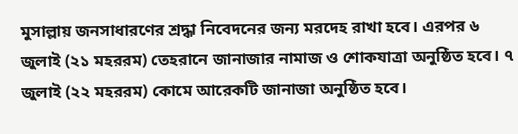মুসাল্লায় জনসাধারণের শ্রদ্ধা নিবেদনের জন্য মরদেহ রাখা হবে। এরপর ৬ জুলাই (২১ মহররম) তেহরানে জানাজার নামাজ ও শোকযাত্রা অনুষ্ঠিত হবে। ৭ জুলাই (২২ মহররম) কোমে আরেকটি জানাজা অনুষ্ঠিত হবে।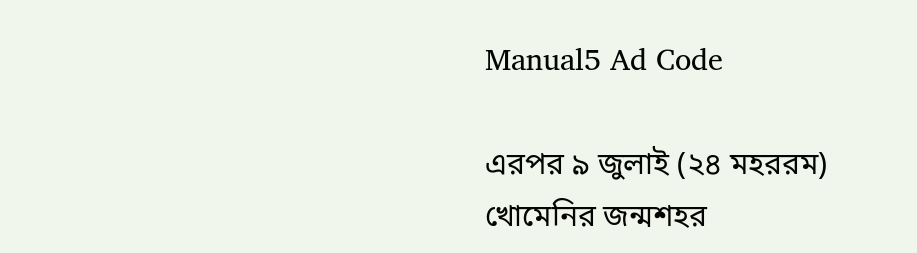Manual5 Ad Code

এরপর ৯ জুলাই (২৪ মহররম) খোমেনির জন্মশহর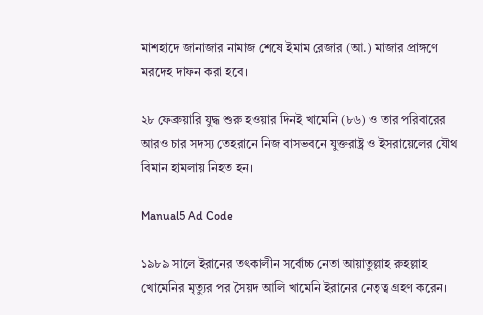মাশহাদে জানাজার নামাজ শেষে ইমাম রেজার (আ.) মাজার প্রাঙ্গণে মরদেহ দাফন করা হবে।

২৮ ফেব্রুয়ারি যুদ্ধ শুরু হওয়ার দিনই খামেনি (৮৬) ও তার পরিবারের আরও চার সদস্য তেহরানে নিজ বাসভবনে যুক্তরাষ্ট্র ও ইসরায়েলের যৌথ বিমান হামলায় নিহত হন।

Manual5 Ad Code

১৯৮৯ সালে ইরানের তৎকালীন সর্বোচ্চ নেতা আয়াতুল্লাহ রুহল্লাহ খোমেনির মৃত্যুর পর সৈয়দ আলি খামেনি ইরানের নেতৃত্ব গ্রহণ করেন।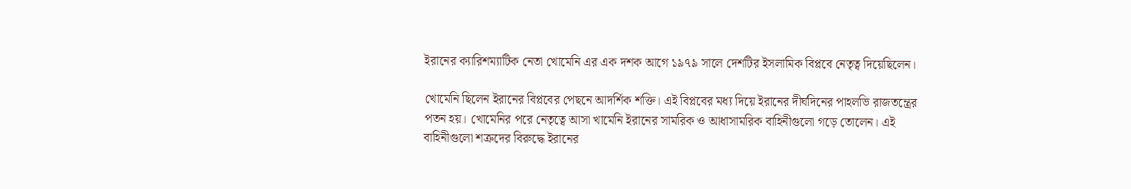ইরানের ক্যারিশম্যাটিক নেতা খোমেনি এর এক দশক আগে ১৯৭৯ সালে দেশটির ইসলামিক বিপ্লবে নেতৃত্ব দিয়েছিলেন।

খোমেনি ছিলেন ইরানের বিপ্লবের পেছনে আদর্শিক শক্তি। এই বিপ্লবের মধ্য দিয়ে ইরানের দীর্ঘদিনের পাহলভি রাজতন্ত্রের পতন হয়। খোমেনির পরে নেতৃত্বে আসা খামেনি ইরানের সামরিক ও আধাসামরিক বাহিনীগুলো গড়ে তোলেন। এই বাহিনীগুলো শত্রুদের বিরুদ্ধে ইরানের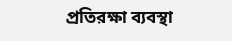প্রতিরক্ষা ব্যবস্থা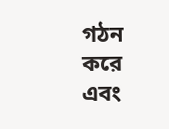গঠন করে এবং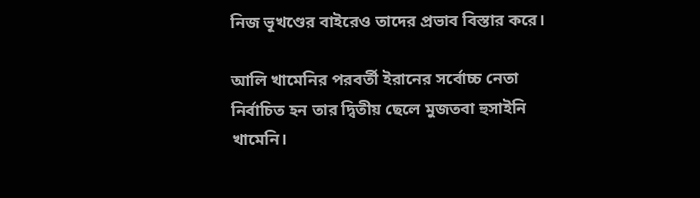নিজ ভূখণ্ডের বাইরেও তাদের প্রভাব বিস্তার করে।

আলি খামেনির পরবর্তী ইরানের সর্বোচ্চ নেতা নির্বাচিত হন তার দ্বিতীয় ছেলে মুজতবা হুসাইনি খামেনি।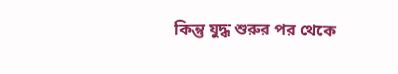কিন্তু যুদ্ধ শুরুর পর থেকে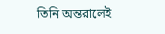তিনি অন্তরালেই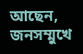আছেন, জনসম্মুখে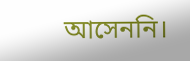আসেননি।